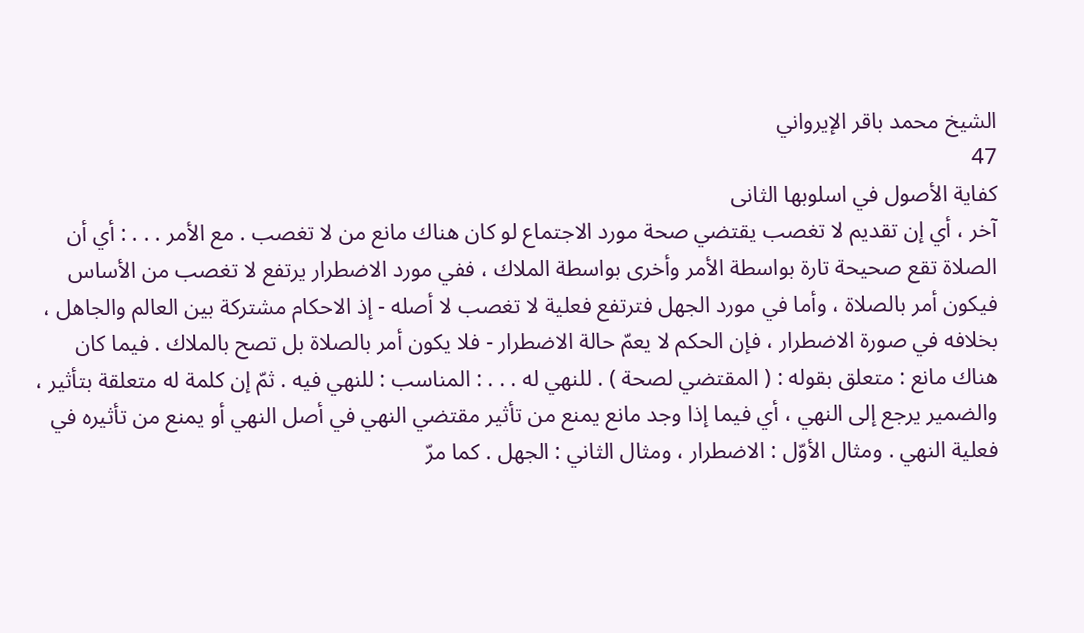الشيخ محمد باقر الإيرواني
47
كفاية الأصول في اسلوبها الثانى
آخر ، أي إن تقديم لا تغصب يقتضي صحة مورد الاجتماع لو كان هناك مانع من لا تغصب . مع الأمر . . . : أي أن الصلاة تقع صحيحة تارة بواسطة الأمر وأخرى بواسطة الملاك ، ففي مورد الاضطرار يرتفع لا تغصب من الأساس فيكون أمر بالصلاة ، وأما في مورد الجهل فترتفع فعلية لا تغصب لا أصله - إذ الاحكام مشتركة بين العالم والجاهل ، بخلافه في صورة الاضطرار ، فإن الحكم لا يعمّ حالة الاضطرار - فلا يكون أمر بالصلاة بل تصح بالملاك . فيما كان هناك مانع : متعلق بقوله : ( المقتضي لصحة ) . للنهي له . . . : المناسب : للنهي فيه . ثمّ إن كلمة له متعلقة بتأثير ، والضمير يرجع إلى النهي ، أي فيما إذا وجد مانع يمنع من تأثير مقتضي النهي في أصل النهي أو يمنع من تأثيره في فعلية النهي . ومثال الأوّل : الاضطرار ، ومثال الثاني : الجهل . كما مرّ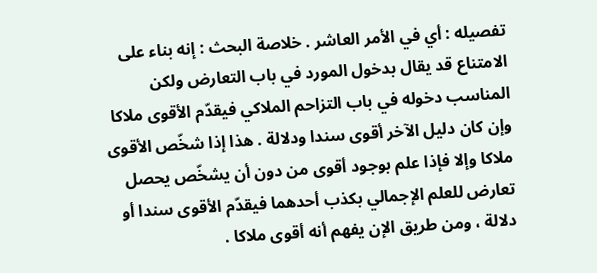تفصيله : أي في الأمر العاشر . خلاصة البحث : إنه بناء على الامتناع قد يقال بدخول المورد في باب التعارض ولكن المناسب دخوله في باب التزاحم الملاكي فيقدّم الأقوى ملاكا وإن كان دليل الآخر أقوى سندا ودلالة . هذا إذا شخّص الأقوى ملاكا وإلا فإذا علم بوجود أقوى من دون أن يشخّص يحصل تعارض للعلم الإجمالي بكذب أحدهما فيقدّم الأقوى سندا أو دلالة ، ومن طريق الإن يفهم أنه أقوى ملاكا .